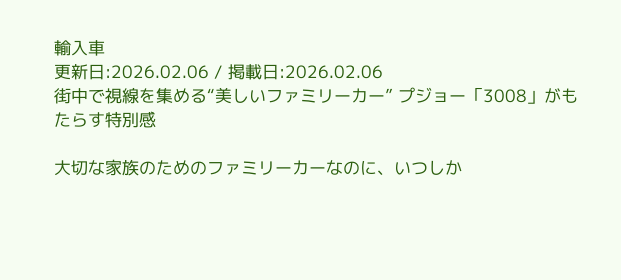輸入車
更新日:2026.02.06 / 掲載日:2026.02.06
街中で視線を集める“美しいファミリーカー” プジョー「3008」がもたらす特別感

大切な家族のためのファミリーカーなのに、いつしか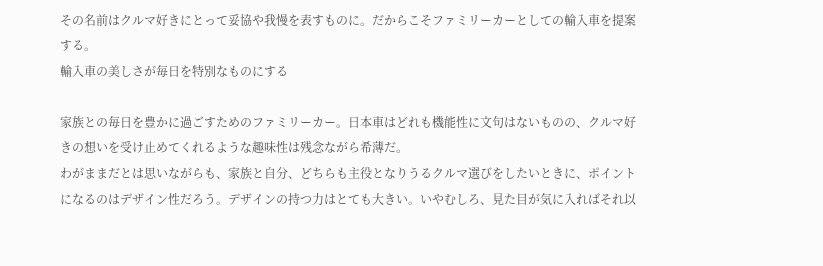その名前はクルマ好きにとって妥協や我慢を表すものに。だからこそファミリーカーとしての輸入車を提案する。
輸入車の美しさが毎日を特別なものにする

家族との毎日を豊かに過ごすためのファミリーカー。日本車はどれも機能性に文句はないものの、クルマ好きの想いを受け止めてくれるような趣味性は残念ながら希薄だ。
わがままだとは思いながらも、家族と自分、どちらも主役となりうるクルマ選びをしたいときに、ポイントになるのはデザイン性だろう。デザインの持つ力はとても大きい。いやむしろ、見た目が気に入ればそれ以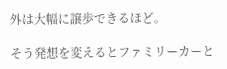外は大幅に譲歩できるほど。

そう発想を変えるとファミリーカーと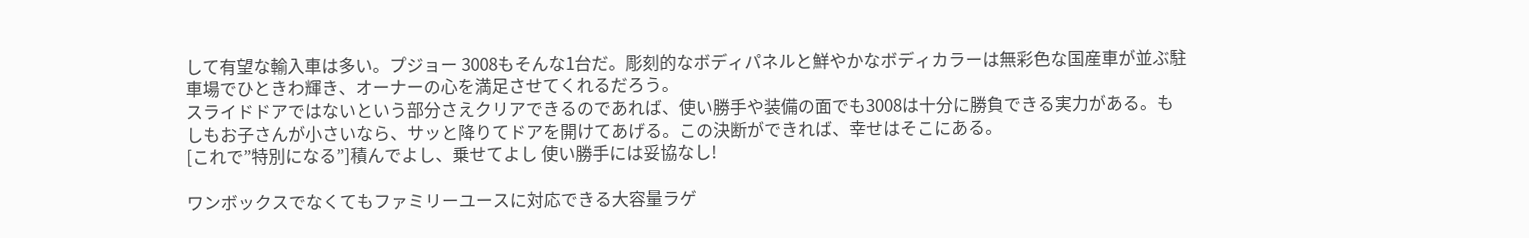して有望な輸入車は多い。プジョー 3008もそんな1台だ。彫刻的なボディパネルと鮮やかなボディカラーは無彩色な国産車が並ぶ駐車場でひときわ輝き、オーナーの心を満足させてくれるだろう。
スライドドアではないという部分さえクリアできるのであれば、使い勝手や装備の面でも3008は十分に勝負できる実力がある。もしもお子さんが小さいなら、サッと降りてドアを開けてあげる。この決断ができれば、幸せはそこにある。
[これで”特別になる”]積んでよし、乗せてよし 使い勝手には妥協なし!

ワンボックスでなくてもファミリーユースに対応できる大容量ラゲ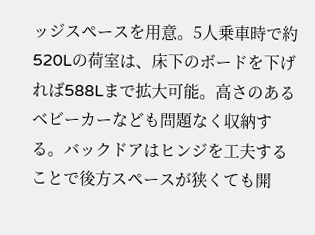ッジスペースを用意。5人乗車時で約520Lの荷室は、床下のボードを下げれば588Lまで拡大可能。高さのあるベビーカーなども問題なく収納する。バックドアはヒンジを工夫することで後方スペースが狭くても開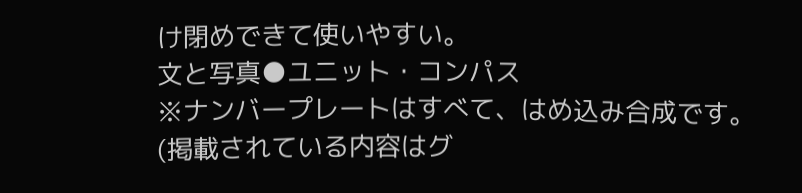け閉めできて使いやすい。
文と写真●ユニット・コンパス
※ナンバープレートはすべて、はめ込み合成です。
(掲載されている内容はグ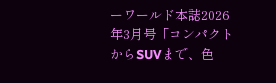ーワールド本誌2026年3月号「コンパクトからSUVまで、色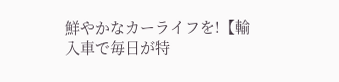鮮やかなカーライフを!【輸入車で毎日が特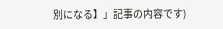別になる】」記事の内容です)